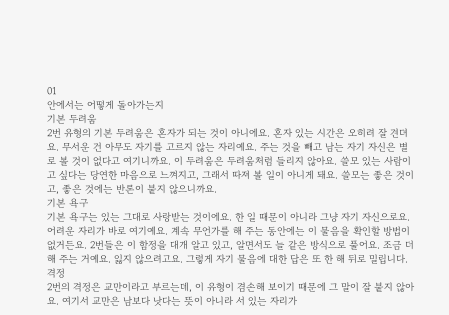01
안에서는 어떻게 돌아가는지
기본 두려움
2번 유형의 기본 두려움은 혼자가 되는 것이 아니에요. 혼자 있는 시간은 오히려 잘 견뎌요. 무서운 건 아무도 자기를 고르지 않는 자리예요. 주는 것을 빼고 남는 자기 자신은 별로 볼 것이 없다고 여기니까요. 이 두려움은 두려움처럼 들리지 않아요. 쓸모 있는 사람이고 싶다는 당연한 마음으로 느껴지고, 그래서 따져 볼 일이 아니게 돼요. 쓸모는 좋은 것이고, 좋은 것에는 반론이 붙지 않으니까요.
기본 욕구
기본 욕구는 있는 그대로 사랑받는 것이에요. 한 일 때문이 아니라 그냥 자기 자신으로요. 어려운 자리가 바로 여기예요. 계속 무언가를 해 주는 동안에는 이 물음을 확인할 방법이 없거든요. 2번들은 이 함정을 대개 알고 있고, 알면서도 늘 같은 방식으로 풀어요. 조금 더 해 주는 거예요. 잃지 않으려고요. 그렇게 자기 물음에 대한 답은 또 한 해 뒤로 밀립니다.
격정
2번의 격정은 교만이라고 부르는데, 이 유형이 겸손해 보이기 때문에 그 말이 잘 붙지 않아요. 여기서 교만은 남보다 낫다는 뜻이 아니라 서 있는 자리가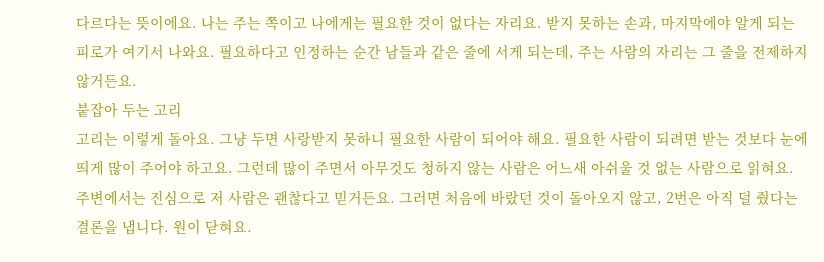다르다는 뜻이에요. 나는 주는 쪽이고 나에게는 필요한 것이 없다는 자리요. 받지 못하는 손과, 마지막에야 알게 되는 피로가 여기서 나와요. 필요하다고 인정하는 순간 남들과 같은 줄에 서게 되는데, 주는 사람의 자리는 그 줄을 전제하지 않거든요.
붙잡아 두는 고리
고리는 이렇게 돌아요. 그냥 두면 사랑받지 못하니 필요한 사람이 되어야 해요. 필요한 사람이 되려면 받는 것보다 눈에 띄게 많이 주어야 하고요. 그런데 많이 주면서 아무것도 청하지 않는 사람은 어느새 아쉬울 것 없는 사람으로 읽혀요. 주변에서는 진심으로 저 사람은 괜찮다고 믿거든요. 그러면 처음에 바랐던 것이 돌아오지 않고, 2번은 아직 덜 줬다는 결론을 냅니다. 원이 닫혀요.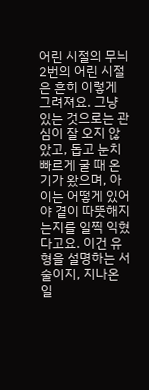어린 시절의 무늬
2번의 어린 시절은 흔히 이렇게 그려져요. 그냥 있는 것으로는 관심이 잘 오지 않았고, 돕고 눈치 빠르게 굴 때 온기가 왔으며, 아이는 어떻게 있어야 곁이 따뜻해지는지를 일찍 익혔다고요. 이건 유형을 설명하는 서술이지, 지나온 일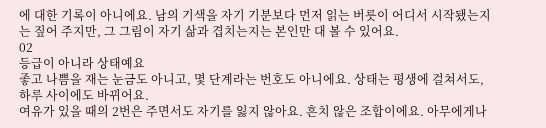에 대한 기록이 아니에요. 남의 기색을 자기 기분보다 먼저 읽는 버릇이 어디서 시작됐는지는 짚어 주지만, 그 그림이 자기 삶과 겹치는지는 본인만 대 볼 수 있어요.
02
등급이 아니라 상태예요
좋고 나쁨을 재는 눈금도 아니고, 몇 단계라는 번호도 아니에요. 상태는 평생에 걸쳐서도, 하루 사이에도 바뀌어요.
여유가 있을 때의 2번은 주면서도 자기를 잃지 않아요. 흔치 않은 조합이에요. 아무에게나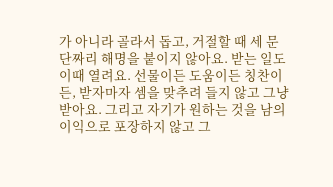가 아니라 골라서 돕고, 거절할 때 세 문단짜리 해명을 붙이지 않아요. 받는 일도 이때 열려요. 선물이든 도움이든 칭찬이든, 받자마자 셈을 맞추려 들지 않고 그냥 받아요. 그리고 자기가 원하는 것을 남의 이익으로 포장하지 않고 그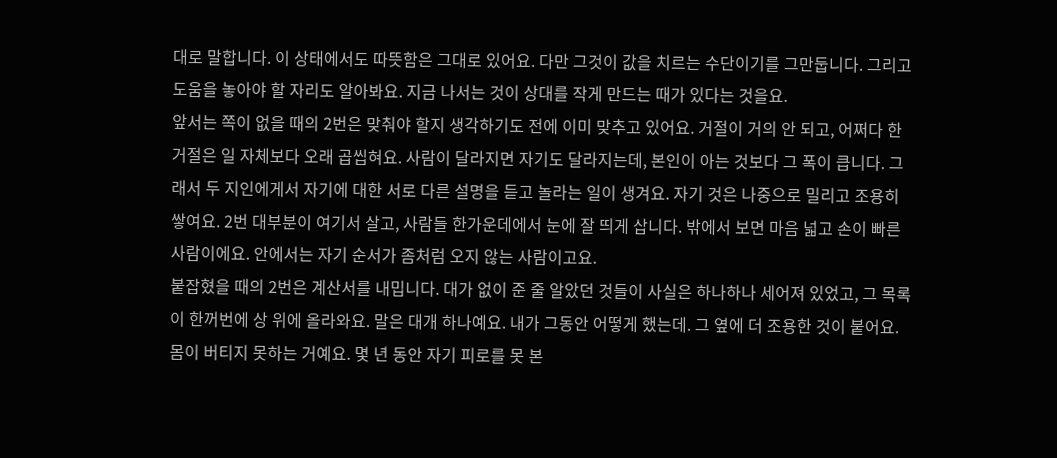대로 말합니다. 이 상태에서도 따뜻함은 그대로 있어요. 다만 그것이 값을 치르는 수단이기를 그만둡니다. 그리고 도움을 놓아야 할 자리도 알아봐요. 지금 나서는 것이 상대를 작게 만드는 때가 있다는 것을요.
앞서는 쪽이 없을 때의 2번은 맞춰야 할지 생각하기도 전에 이미 맞추고 있어요. 거절이 거의 안 되고, 어쩌다 한 거절은 일 자체보다 오래 곱씹혀요. 사람이 달라지면 자기도 달라지는데, 본인이 아는 것보다 그 폭이 큽니다. 그래서 두 지인에게서 자기에 대한 서로 다른 설명을 듣고 놀라는 일이 생겨요. 자기 것은 나중으로 밀리고 조용히 쌓여요. 2번 대부분이 여기서 살고, 사람들 한가운데에서 눈에 잘 띄게 삽니다. 밖에서 보면 마음 넓고 손이 빠른 사람이에요. 안에서는 자기 순서가 좀처럼 오지 않는 사람이고요.
붙잡혔을 때의 2번은 계산서를 내밉니다. 대가 없이 준 줄 알았던 것들이 사실은 하나하나 세어져 있었고, 그 목록이 한꺼번에 상 위에 올라와요. 말은 대개 하나예요. 내가 그동안 어떻게 했는데. 그 옆에 더 조용한 것이 붙어요. 몸이 버티지 못하는 거예요. 몇 년 동안 자기 피로를 못 본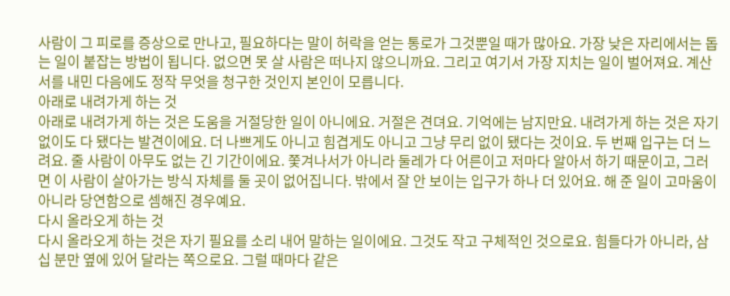사람이 그 피로를 증상으로 만나고, 필요하다는 말이 허락을 얻는 통로가 그것뿐일 때가 많아요. 가장 낮은 자리에서는 돕는 일이 붙잡는 방법이 됩니다. 없으면 못 살 사람은 떠나지 않으니까요. 그리고 여기서 가장 지치는 일이 벌어져요. 계산서를 내민 다음에도 정작 무엇을 청구한 것인지 본인이 모릅니다.
아래로 내려가게 하는 것
아래로 내려가게 하는 것은 도움을 거절당한 일이 아니에요. 거절은 견뎌요. 기억에는 남지만요. 내려가게 하는 것은 자기 없이도 다 됐다는 발견이에요. 더 나쁘게도 아니고 힘겹게도 아니고 그냥 무리 없이 됐다는 것이요. 두 번째 입구는 더 느려요. 줄 사람이 아무도 없는 긴 기간이에요. 쫓겨나서가 아니라 둘레가 다 어른이고 저마다 알아서 하기 때문이고, 그러면 이 사람이 살아가는 방식 자체를 둘 곳이 없어집니다. 밖에서 잘 안 보이는 입구가 하나 더 있어요. 해 준 일이 고마움이 아니라 당연함으로 셈해진 경우예요.
다시 올라오게 하는 것
다시 올라오게 하는 것은 자기 필요를 소리 내어 말하는 일이에요. 그것도 작고 구체적인 것으로요. 힘들다가 아니라, 삼십 분만 옆에 있어 달라는 쪽으로요. 그럴 때마다 같은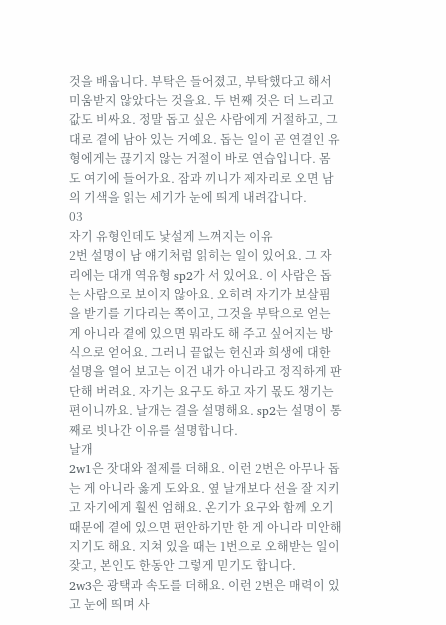것을 배웁니다. 부탁은 들어졌고, 부탁했다고 해서 미움받지 않았다는 것을요. 두 번째 것은 더 느리고 값도 비싸요. 정말 돕고 싶은 사람에게 거절하고, 그대로 곁에 남아 있는 거예요. 돕는 일이 곧 연결인 유형에게는 끊기지 않는 거절이 바로 연습입니다. 몸도 여기에 들어가요. 잠과 끼니가 제자리로 오면 남의 기색을 읽는 세기가 눈에 띄게 내려갑니다.
03
자기 유형인데도 낯설게 느껴지는 이유
2번 설명이 남 얘기처럼 읽히는 일이 있어요. 그 자리에는 대개 역유형 sp2가 서 있어요. 이 사람은 돕는 사람으로 보이지 않아요. 오히려 자기가 보살핌을 받기를 기다리는 쪽이고, 그것을 부탁으로 얻는 게 아니라 곁에 있으면 뭐라도 해 주고 싶어지는 방식으로 얻어요. 그러니 끝없는 헌신과 희생에 대한 설명을 열어 보고는 이건 내가 아니라고 정직하게 판단해 버려요. 자기는 요구도 하고 자기 몫도 챙기는 편이니까요. 날개는 결을 설명해요. sp2는 설명이 통째로 빗나간 이유를 설명합니다.
날개
2w1은 잣대와 절제를 더해요. 이런 2번은 아무나 돕는 게 아니라 옳게 도와요. 옆 날개보다 선을 잘 지키고 자기에게 훨씬 엄해요. 온기가 요구와 함께 오기 때문에 곁에 있으면 편안하기만 한 게 아니라 미안해지기도 해요. 지쳐 있을 때는 1번으로 오해받는 일이 잦고, 본인도 한동안 그렇게 믿기도 합니다.
2w3은 광택과 속도를 더해요. 이런 2번은 매력이 있고 눈에 띄며 사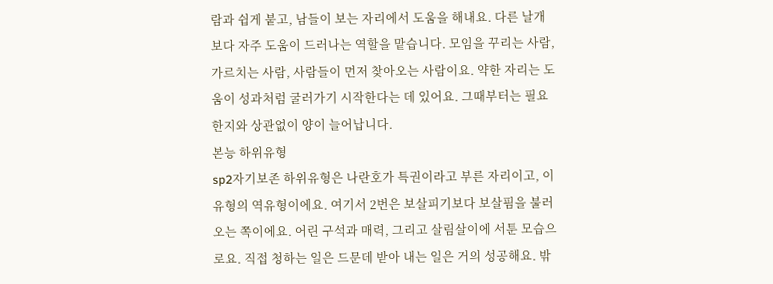람과 쉽게 붙고, 남들이 보는 자리에서 도움을 해내요. 다른 날개보다 자주 도움이 드러나는 역할을 맡습니다. 모임을 꾸리는 사람, 가르치는 사람, 사람들이 먼저 찾아오는 사람이요. 약한 자리는 도움이 성과처럼 굴러가기 시작한다는 데 있어요. 그때부터는 필요한지와 상관없이 양이 늘어납니다.
본능 하위유형
sp2자기보존 하위유형은 나란호가 특권이라고 부른 자리이고, 이 유형의 역유형이에요. 여기서 2번은 보살피기보다 보살핌을 불러오는 쪽이에요. 어린 구석과 매력, 그리고 살림살이에 서툰 모습으로요. 직접 청하는 일은 드문데 받아 내는 일은 거의 성공해요. 밖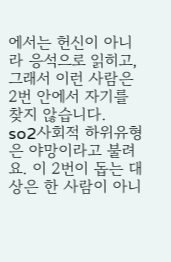에서는 헌신이 아니라 응석으로 읽히고, 그래서 이런 사람은 2번 안에서 자기를 찾지 않습니다.
so2사회적 하위유형은 야망이라고 불려요. 이 2번이 돕는 대상은 한 사람이 아니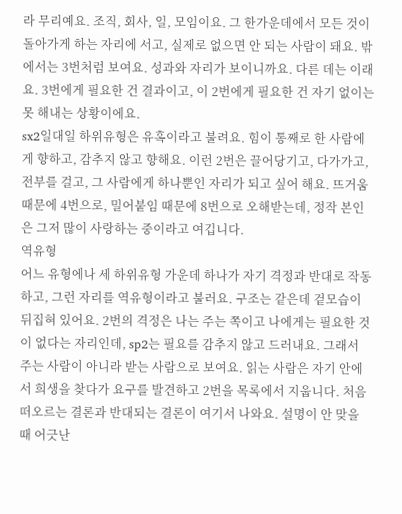라 무리예요. 조직, 회사, 일, 모임이요. 그 한가운데에서 모든 것이 돌아가게 하는 자리에 서고, 실제로 없으면 안 되는 사람이 돼요. 밖에서는 3번처럼 보여요. 성과와 자리가 보이니까요. 다른 데는 이래요. 3번에게 필요한 건 결과이고, 이 2번에게 필요한 건 자기 없이는 못 해내는 상황이에요.
sx2일대일 하위유형은 유혹이라고 불려요. 힘이 통째로 한 사람에게 향하고, 감추지 않고 향해요. 이런 2번은 끌어당기고, 다가가고, 전부를 걸고, 그 사람에게 하나뿐인 자리가 되고 싶어 해요. 뜨거움 때문에 4번으로, 밀어붙임 때문에 8번으로 오해받는데, 정작 본인은 그저 많이 사랑하는 중이라고 여깁니다.
역유형
어느 유형에나 세 하위유형 가운데 하나가 자기 격정과 반대로 작동하고, 그런 자리를 역유형이라고 불러요. 구조는 같은데 겉모습이 뒤집혀 있어요. 2번의 격정은 나는 주는 쪽이고 나에게는 필요한 것이 없다는 자리인데, sp2는 필요를 감추지 않고 드러내요. 그래서 주는 사람이 아니라 받는 사람으로 보여요. 읽는 사람은 자기 안에서 희생을 찾다가 요구를 발견하고 2번을 목록에서 지웁니다. 처음 떠오르는 결론과 반대되는 결론이 여기서 나와요. 설명이 안 맞을 때 어긋난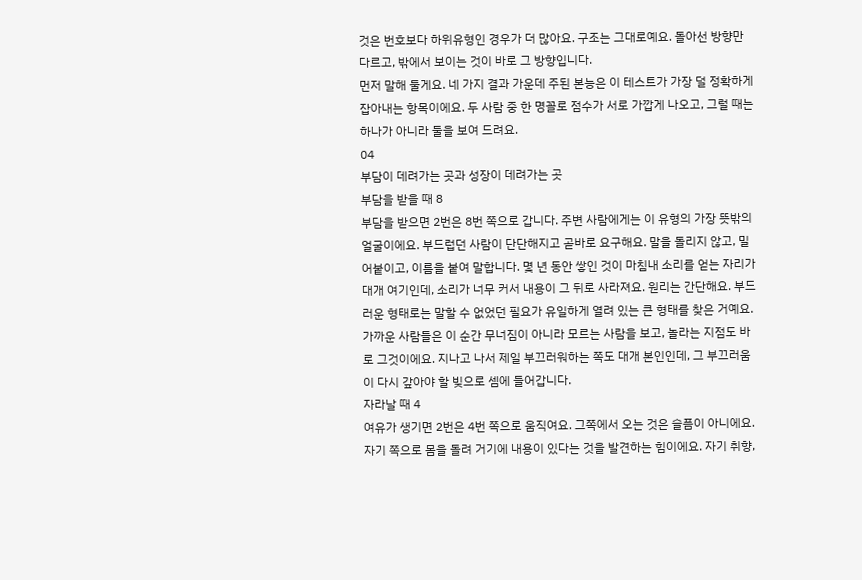것은 번호보다 하위유형인 경우가 더 많아요. 구조는 그대로예요. 돌아선 방향만 다르고, 밖에서 보이는 것이 바로 그 방향입니다.
먼저 말해 둘게요. 네 가지 결과 가운데 주된 본능은 이 테스트가 가장 덜 정확하게 잡아내는 항목이에요. 두 사람 중 한 명꼴로 점수가 서로 가깝게 나오고, 그럴 때는 하나가 아니라 둘을 보여 드려요.
04
부담이 데려가는 곳과 성장이 데려가는 곳
부담을 받을 때 8
부담을 받으면 2번은 8번 쪽으로 갑니다. 주변 사람에게는 이 유형의 가장 뜻밖의 얼굴이에요. 부드럽던 사람이 단단해지고 곧바로 요구해요. 말을 돌리지 않고, 밀어붙이고, 이름을 붙여 말합니다. 몇 년 동안 쌓인 것이 마침내 소리를 얻는 자리가 대개 여기인데, 소리가 너무 커서 내용이 그 뒤로 사라져요. 원리는 간단해요. 부드러운 형태로는 말할 수 없었던 필요가 유일하게 열려 있는 큰 형태를 찾은 거예요. 가까운 사람들은 이 순간 무너짐이 아니라 모르는 사람을 보고, 놀라는 지점도 바로 그것이에요. 지나고 나서 제일 부끄러워하는 쪽도 대개 본인인데, 그 부끄러움이 다시 갚아야 할 빚으로 셈에 들어갑니다.
자라날 때 4
여유가 생기면 2번은 4번 쪽으로 움직여요. 그쪽에서 오는 것은 슬픔이 아니에요. 자기 쪽으로 몸을 돌려 거기에 내용이 있다는 것을 발견하는 힘이에요. 자기 취향,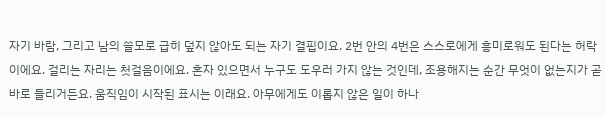자기 바람, 그리고 남의 쓸모로 급히 덮지 않아도 되는 자기 결핍이요. 2번 안의 4번은 스스로에게 흥미로워도 된다는 허락이에요. 걸리는 자리는 첫걸음이에요. 혼자 있으면서 누구도 도우러 가지 않는 것인데, 조용해지는 순간 무엇이 없는지가 곧바로 들리거든요. 움직임이 시작된 표시는 이래요. 아무에게도 이롭지 않은 일이 하나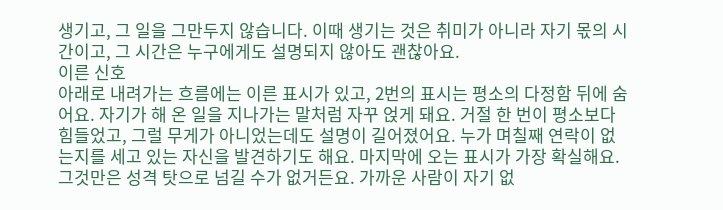생기고, 그 일을 그만두지 않습니다. 이때 생기는 것은 취미가 아니라 자기 몫의 시간이고, 그 시간은 누구에게도 설명되지 않아도 괜찮아요.
이른 신호
아래로 내려가는 흐름에는 이른 표시가 있고, 2번의 표시는 평소의 다정함 뒤에 숨어요. 자기가 해 온 일을 지나가는 말처럼 자꾸 얹게 돼요. 거절 한 번이 평소보다 힘들었고, 그럴 무게가 아니었는데도 설명이 길어졌어요. 누가 며칠째 연락이 없는지를 세고 있는 자신을 발견하기도 해요. 마지막에 오는 표시가 가장 확실해요. 그것만은 성격 탓으로 넘길 수가 없거든요. 가까운 사람이 자기 없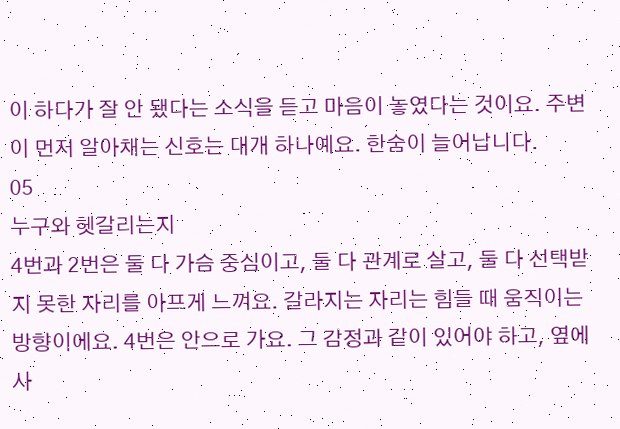이 하다가 잘 안 됐다는 소식을 듣고 마음이 놓였다는 것이요. 주변이 먼저 알아채는 신호는 대개 하나예요. 한숨이 늘어납니다.
05
누구와 헷갈리는지
4번과 2번은 둘 다 가슴 중심이고, 둘 다 관계로 살고, 둘 다 선택받지 못한 자리를 아프게 느껴요. 갈라지는 자리는 힘들 때 움직이는 방향이에요. 4번은 안으로 가요. 그 감정과 같이 있어야 하고, 옆에 사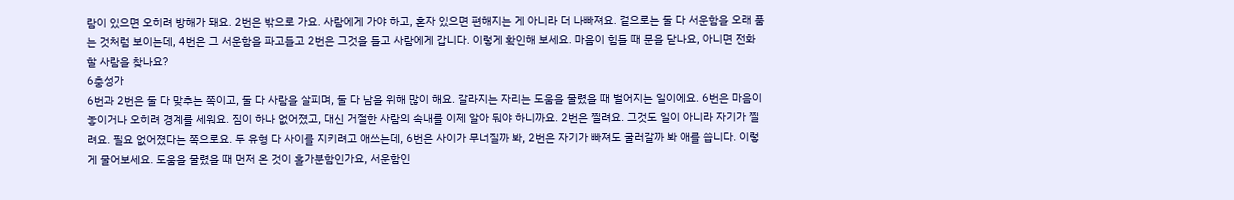람이 있으면 오히려 방해가 돼요. 2번은 밖으로 가요. 사람에게 가야 하고, 혼자 있으면 편해지는 게 아니라 더 나빠져요. 겉으로는 둘 다 서운함을 오래 품는 것처럼 보이는데, 4번은 그 서운함을 파고들고 2번은 그것을 들고 사람에게 갑니다. 이렇게 확인해 보세요. 마음이 힘들 때 문을 닫나요, 아니면 전화할 사람을 찾나요?
6충성가
6번과 2번은 둘 다 맞추는 쪽이고, 둘 다 사람을 살피며, 둘 다 남을 위해 많이 해요. 갈라지는 자리는 도움을 물렸을 때 벌어지는 일이에요. 6번은 마음이 놓이거나 오히려 경계를 세워요. 짐이 하나 없어졌고, 대신 거절한 사람의 속내를 이제 알아 둬야 하니까요. 2번은 찔려요. 그것도 일이 아니라 자기가 찔려요. 필요 없어졌다는 쪽으로요. 두 유형 다 사이를 지키려고 애쓰는데, 6번은 사이가 무너질까 봐, 2번은 자기가 빠져도 굴러갈까 봐 애를 씁니다. 이렇게 물어보세요. 도움을 물렸을 때 먼저 온 것이 홀가분함인가요, 서운함인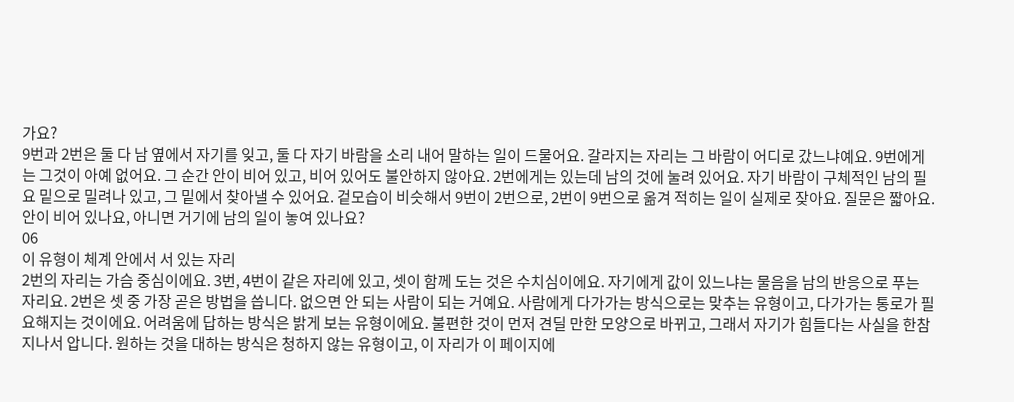가요?
9번과 2번은 둘 다 남 옆에서 자기를 잊고, 둘 다 자기 바람을 소리 내어 말하는 일이 드물어요. 갈라지는 자리는 그 바람이 어디로 갔느냐예요. 9번에게는 그것이 아예 없어요. 그 순간 안이 비어 있고, 비어 있어도 불안하지 않아요. 2번에게는 있는데 남의 것에 눌려 있어요. 자기 바람이 구체적인 남의 필요 밑으로 밀려나 있고, 그 밑에서 찾아낼 수 있어요. 겉모습이 비슷해서 9번이 2번으로, 2번이 9번으로 옮겨 적히는 일이 실제로 잦아요. 질문은 짧아요. 안이 비어 있나요, 아니면 거기에 남의 일이 놓여 있나요?
06
이 유형이 체계 안에서 서 있는 자리
2번의 자리는 가슴 중심이에요. 3번, 4번이 같은 자리에 있고, 셋이 함께 도는 것은 수치심이에요. 자기에게 값이 있느냐는 물음을 남의 반응으로 푸는 자리요. 2번은 셋 중 가장 곧은 방법을 씁니다. 없으면 안 되는 사람이 되는 거예요. 사람에게 다가가는 방식으로는 맞추는 유형이고, 다가가는 통로가 필요해지는 것이에요. 어려움에 답하는 방식은 밝게 보는 유형이에요. 불편한 것이 먼저 견딜 만한 모양으로 바뀌고, 그래서 자기가 힘들다는 사실을 한참 지나서 압니다. 원하는 것을 대하는 방식은 청하지 않는 유형이고, 이 자리가 이 페이지에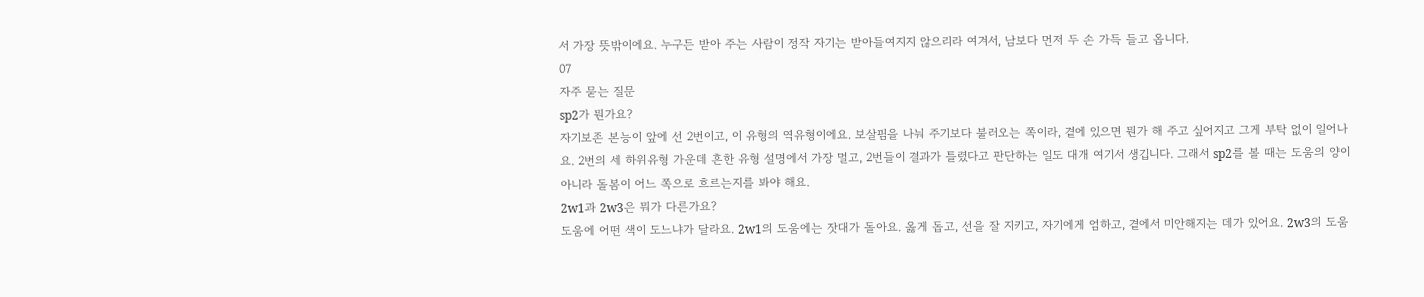서 가장 뜻밖이에요. 누구든 받아 주는 사람이 정작 자기는 받아들여지지 않으리라 여겨서, 남보다 먼저 두 손 가득 들고 옵니다.
07
자주 묻는 질문
sp2가 뭔가요?
자기보존 본능이 앞에 선 2번이고, 이 유형의 역유형이에요. 보살핌을 나눠 주기보다 불러오는 쪽이라, 곁에 있으면 뭔가 해 주고 싶어지고 그게 부탁 없이 일어나요. 2번의 세 하위유형 가운데 흔한 유형 설명에서 가장 멀고, 2번들이 결과가 틀렸다고 판단하는 일도 대개 여기서 생깁니다. 그래서 sp2를 볼 때는 도움의 양이 아니라 돌봄이 어느 쪽으로 흐르는지를 봐야 해요.
2w1과 2w3은 뭐가 다른가요?
도움에 어떤 색이 도느냐가 달라요. 2w1의 도움에는 잣대가 돌아요. 옳게 돕고, 선을 잘 지키고, 자기에게 엄하고, 곁에서 미안해지는 데가 있어요. 2w3의 도움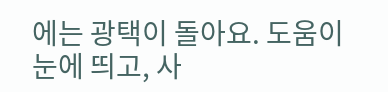에는 광택이 돌아요. 도움이 눈에 띄고, 사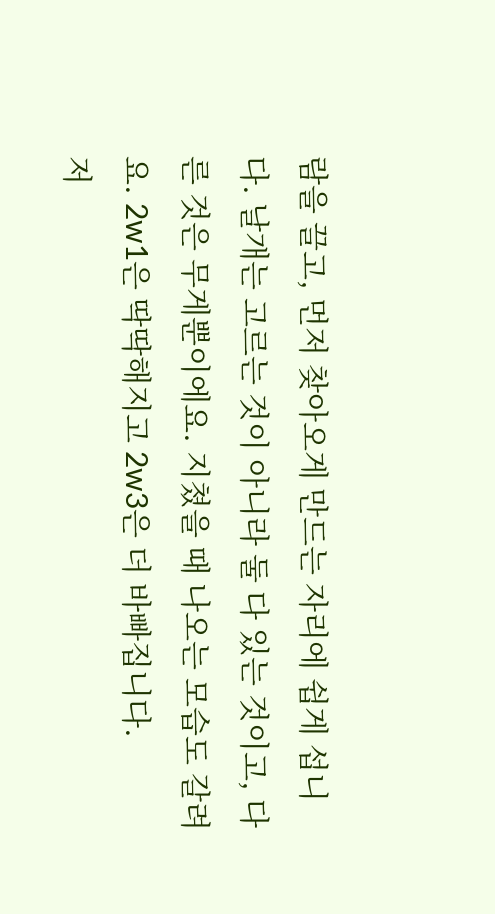람을 끌고, 먼저 찾아오게 만드는 자리에 쉽게 섭니다. 날개는 고르는 것이 아니라 둘 다 있는 것이고, 다른 것은 무게뿐이에요. 지쳤을 때 나오는 모습도 갈려요. 2w1은 딱딱해지고 2w3은 더 바빠집니다.
저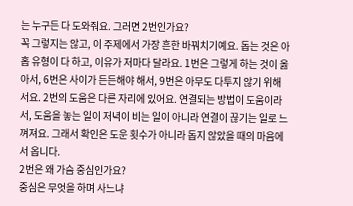는 누구든 다 도와줘요. 그러면 2번인가요?
꼭 그렇지는 않고, 이 주제에서 가장 흔한 바꿔치기예요. 돕는 것은 아홉 유형이 다 하고, 이유가 저마다 달라요. 1번은 그렇게 하는 것이 옳아서, 6번은 사이가 든든해야 해서, 9번은 아무도 다투지 않기 위해서요. 2번의 도움은 다른 자리에 있어요. 연결되는 방법이 도움이라서, 도움을 놓는 일이 저녁이 비는 일이 아니라 연결이 끊기는 일로 느껴져요. 그래서 확인은 도운 횟수가 아니라 돕지 않았을 때의 마음에서 옵니다.
2번은 왜 가슴 중심인가요?
중심은 무엇을 하며 사느냐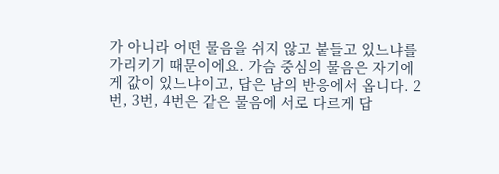가 아니라 어떤 물음을 쉬지 않고 붙들고 있느냐를 가리키기 때문이에요. 가슴 중심의 물음은 자기에게 값이 있느냐이고, 답은 남의 반응에서 옵니다. 2번, 3번, 4번은 같은 물음에 서로 다르게 답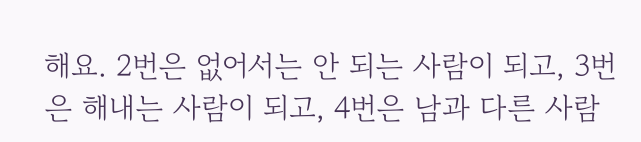해요. 2번은 없어서는 안 되는 사람이 되고, 3번은 해내는 사람이 되고, 4번은 남과 다른 사람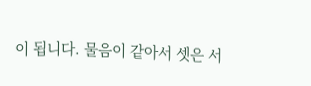이 됩니다. 물음이 같아서 셋은 서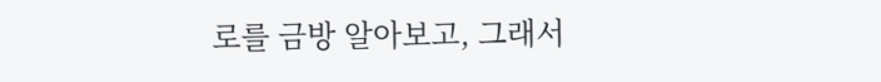로를 금방 알아보고, 그래서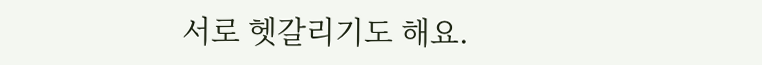서로 헷갈리기도 해요.